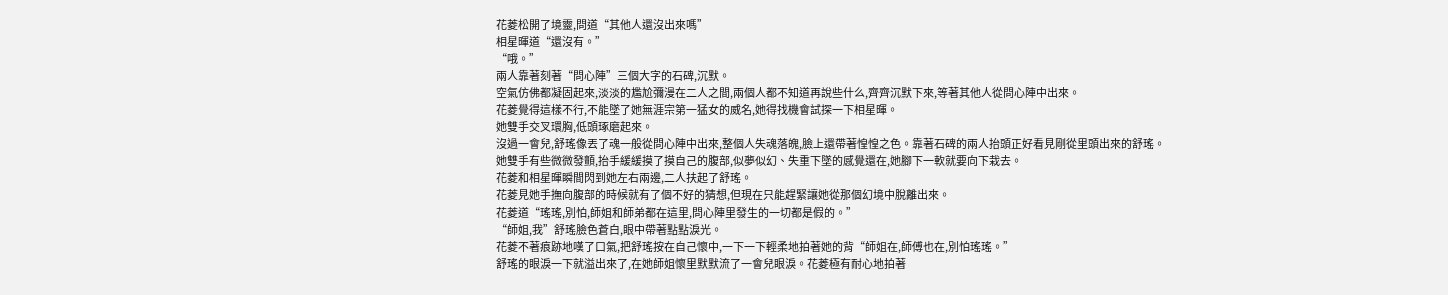花菱松開了境靈,問道“其他人還沒出來嗎”
相星暉道“還沒有。”
“哦。”
兩人靠著刻著“問心陣”三個大字的石碑,沉默。
空氣仿佛都凝固起來,淡淡的尷尬彌漫在二人之間,兩個人都不知道再說些什么,齊齊沉默下來,等著其他人從問心陣中出來。
花菱覺得這樣不行,不能墜了她無涯宗第一猛女的威名,她得找機會試探一下相星暉。
她雙手交叉環胸,低頭琢磨起來。
沒過一會兒,舒瑤像丟了魂一般從問心陣中出來,整個人失魂落魄,臉上還帶著惶惶之色。靠著石碑的兩人抬頭正好看見剛從里頭出來的舒瑤。
她雙手有些微微發顫,抬手緩緩摸了摸自己的腹部,似夢似幻、失重下墜的感覺還在,她腳下一軟就要向下栽去。
花菱和相星暉瞬間閃到她左右兩邊,二人扶起了舒瑤。
花菱見她手撫向腹部的時候就有了個不好的猜想,但現在只能趕緊讓她從那個幻境中脫離出來。
花菱道“瑤瑤,別怕,師姐和師弟都在這里,問心陣里發生的一切都是假的。”
“師姐,我”舒瑤臉色蒼白,眼中帶著點點淚光。
花菱不著痕跡地嘆了口氣,把舒瑤按在自己懷中,一下一下輕柔地拍著她的背“師姐在,師傅也在,別怕瑤瑤。”
舒瑤的眼淚一下就溢出來了,在她師姐懷里默默流了一會兒眼淚。花菱極有耐心地拍著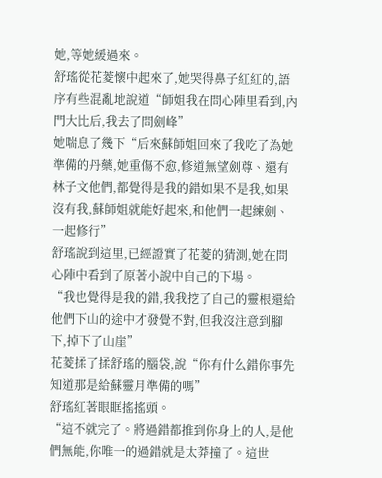她,等她緩過來。
舒瑤從花菱懷中起來了,她哭得鼻子紅紅的,語序有些混亂地說道“師姐我在問心陣里看到,內門大比后,我去了問劍峰”
她喘息了幾下“后來蘇師姐回來了我吃了為她準備的丹藥,她重傷不愈,修道無望劍尊、還有林子文他們,都覺得是我的錯如果不是我,如果沒有我,蘇師姐就能好起來,和他們一起練劍、一起修行”
舒瑤說到這里,已經證實了花菱的猜測,她在問心陣中看到了原著小說中自己的下場。
“我也覺得是我的錯,我我挖了自己的靈根還給他們下山的途中才發覺不對,但我沒注意到腳下,掉下了山崖”
花菱揉了揉舒瑤的腦袋,說“你有什么錯你事先知道那是給蘇靈月準備的嗎”
舒瑤紅著眼眶搖搖頭。
“這不就完了。將過錯都推到你身上的人,是他們無能,你唯一的過錯就是太莽撞了。這世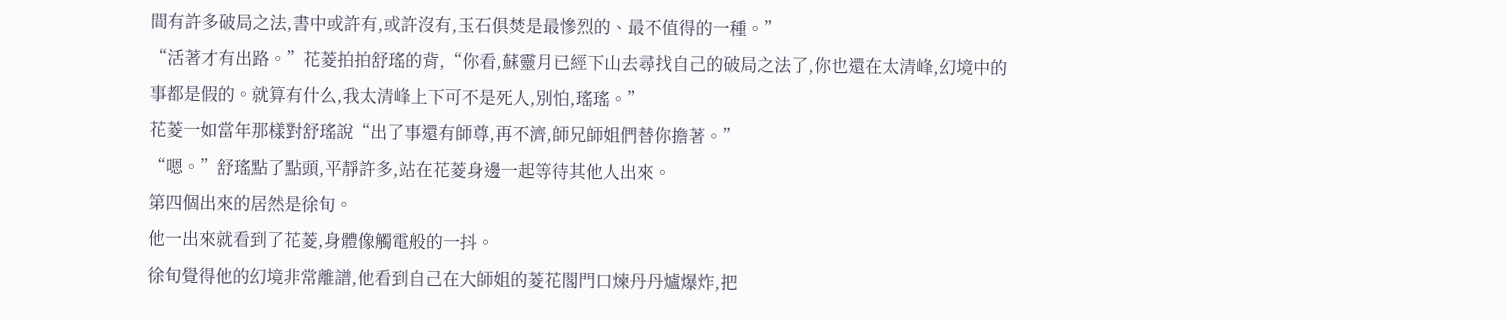間有許多破局之法,書中或許有,或許沒有,玉石俱焚是最慘烈的、最不值得的一種。”
“活著才有出路。”花菱拍拍舒瑤的背,“你看,蘇靈月已經下山去尋找自己的破局之法了,你也還在太清峰,幻境中的事都是假的。就算有什么,我太清峰上下可不是死人,別怕,瑤瑤。”
花菱一如當年那樣對舒瑤說“出了事還有師尊,再不濟,師兄師姐們替你擔著。”
“嗯。”舒瑤點了點頭,平靜許多,站在花菱身邊一起等待其他人出來。
第四個出來的居然是徐旬。
他一出來就看到了花菱,身體像觸電般的一抖。
徐旬覺得他的幻境非常離譜,他看到自己在大師姐的菱花閣門口煉丹丹爐爆炸,把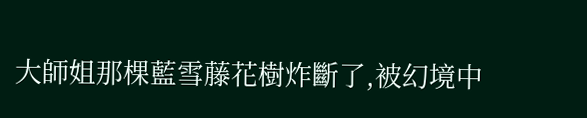大師姐那棵藍雪藤花樹炸斷了,被幻境中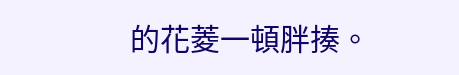的花菱一頓胖揍。